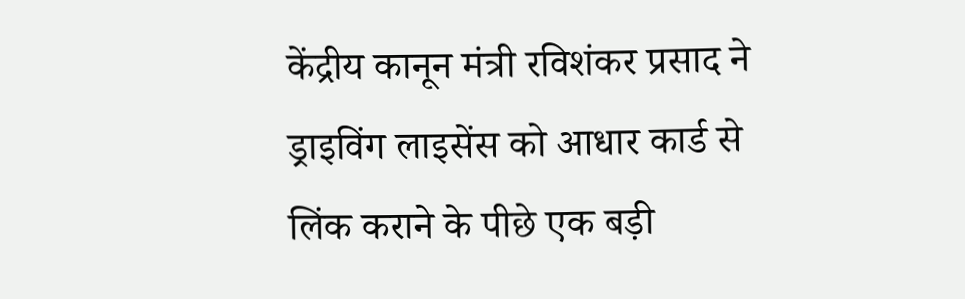केंद्रीय कानून मंत्री रविशंकर प्रसाद ने ड्राइविंग लाइसेंस को आधार कार्ड से लिंक कराने के पीछे एक बड़ी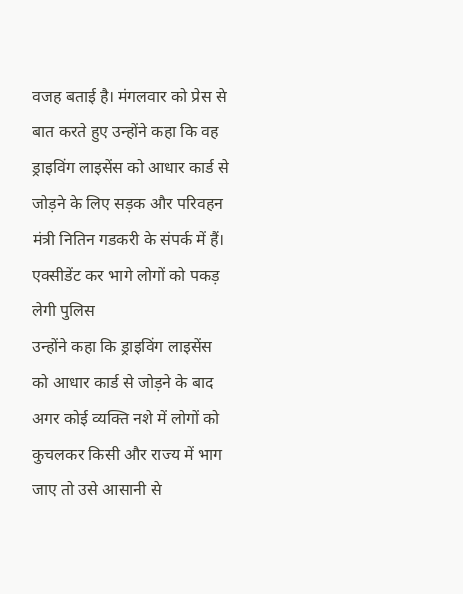वजह बताई है। मंगलवार को प्रेस से बात करते हुए उन्होंने कहा कि वह ड्राइविंग लाइसेंस को आधार कार्ड से जोड़ने के लिए सड़क और परिवहन मंत्री नितिन गडकरी के संपर्क में हैं।
एक्सीडेंट कर भागे लोगों को पकड़ लेगी पुलिस
उन्होंने कहा कि ड्राइविंग लाइसेंस को आधार कार्ड से जोड़ने के बाद अगर कोई व्यक्ति नशे में लोगों को कुचलकर किसी और राज्य में भाग जाए तो उसे आसानी से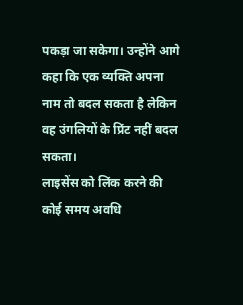पकड़ा जा सकेगा। उन्होंने आगे कहा कि एक व्यक्ति अपना नाम तो बदल सकता है लेकिन वह उंगलियों के प्रिंट नहीं बदल सकता।
लाइसेंस को लिंक करने की कोई समय अवधि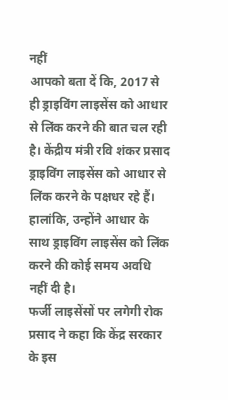नहीं
आपको बता दें कि, 2017 से ही ड्राइविंग लाइसेंस को आधार से लिंक करने की बात चल रही है। केंद्रीय मंत्री रवि शंकर प्रसाद ड्राइविंग लाइसेंस को आधार से लिंक करने के पक्षधर रहे हैं। हालांकि, उन्होंने आधार के साथ ड्राइविंग लाइसेंस को लिंक करने की कोई समय अवधि नहीं दी है।
फर्जी लाइसेंसों पर लगेगी रोक
प्रसाद ने कहा कि केंद्र सरकार के इस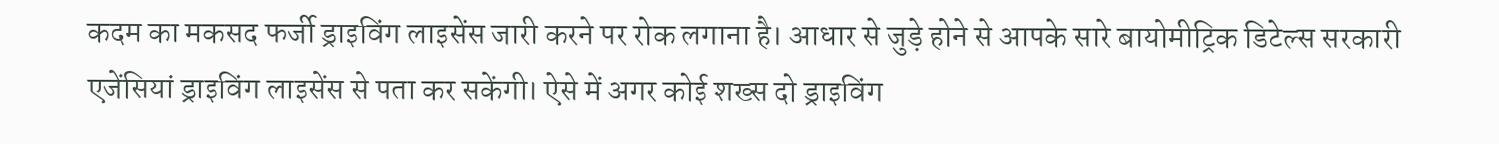कदम का मकसद फर्जी ड्राइविंग लाइसेंस जारी करने पर रोक लगाना है। आधार से जुड़े होने से आपके सारे बायोमीट्रिक डिटेल्स सरकारी एजेंसियां ड्राइविंग लाइसेंस से पता कर सकेंगी। ऐसे में अगर कोई शख्स दो ड्राइविंग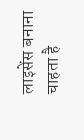लाइसेंस बनाना चाहता है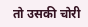तो उसकी चोरी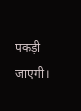पकड़ी जाएगी।